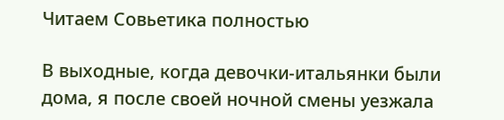Читаем Совьетика полностью

В выходные, когда девочки-итальянки были дома, я после своей ночной смены уезжала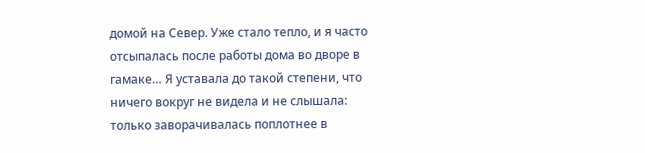домой на Север. Уже стало тепло, и я часто отсыпалась после работы дома во дворе в гамаке… Я уставала до такой степени, что ничего вокруг не видела и не слышала: только заворачивалась поплотнее в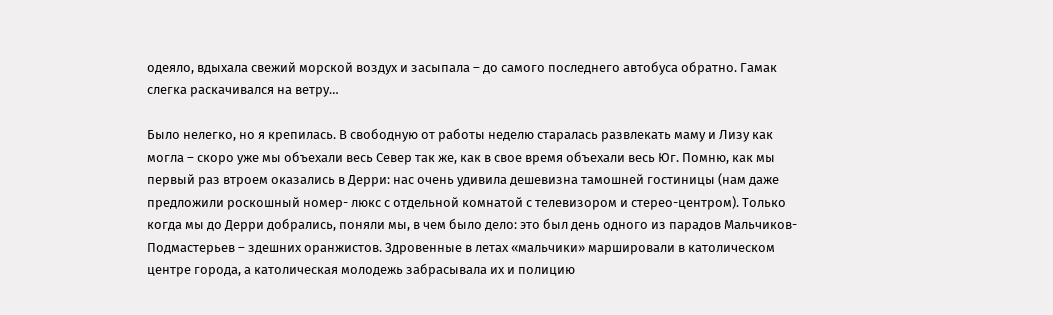одеяло, вдыхала свежий морской воздух и засыпала – до самого последнего автобуса обратно. Гамак слегка раскачивался на ветру…

Было нелегко, но я крепилась. В свободную от работы неделю старалась развлекать маму и Лизу как могла – скоро уже мы объехали весь Север так же, как в свое время объехали весь Юг. Помню, как мы первый раз втроем оказались в Дерри: нас очень удивила дешевизна тамошней гостиницы (нам даже предложили роскошный номер- люкс с отдельной комнатой с телевизором и стерео-центром). Только когда мы до Дерри добрались, поняли мы, в чем было дело: это был день одного из парадов Мальчиков-Подмастерьев – здешних оранжистов. Здровенные в летах «мальчики» маршировали в католическом центре города, а католическая молодежь забрасывала их и полицию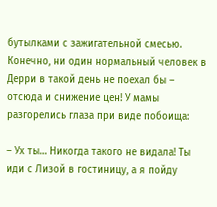бутылками с зажигательной смесью. Конечно, ни один нормальный человек в Дерри в такой день не поехал бы – отсюда и снижение цен! У мамы разгорелись глаза при виде побоища:

– Ух ты… Никогда такого не видала! Ты иди с Лизой в гостиницу, а я пойду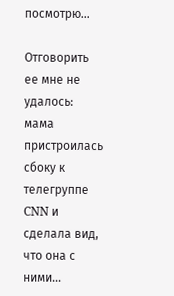посмотрю…

Отговорить ее мне не удалось: мама пристроилась сбоку к телегруппе CNN и сделала вид, что она с ними…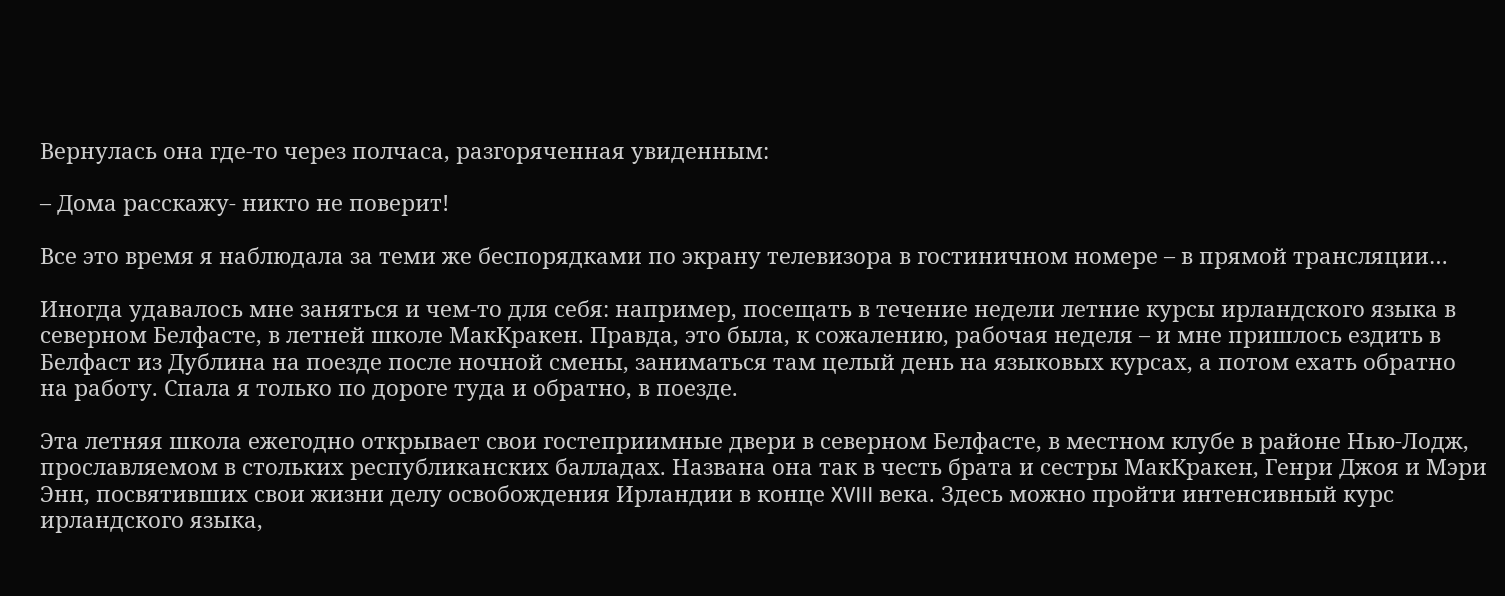Вернулась она где-то через полчаса, разгоряченная увиденным:

– Дома расскажу- никто не поверит!

Все это время я наблюдала за теми же беспорядками по экрану телевизора в гостиничном номере – в прямой трансляции…

Иногда удавалось мне заняться и чем-то для себя: например, посещать в течение недели летние курсы ирландского языка в северном Белфасте, в летней школе МакКракен. Правда, это была, к сожалению, рабочая неделя – и мне пришлось ездить в Белфаст из Дублина на поезде после ночной смены, заниматься там целый день на языковых курсах, а потом ехать обратно на работу. Спала я только по дороге туда и обратно, в поезде.

Эта летняя школа ежегодно открывает свои гостеприимные двери в северном Белфасте, в местном клубе в районе Нью-Лодж, прославляемом в стольких республиканских балладах. Названа она так в честь брата и сестры МакКракен, Генри Джоя и Мэри Энн, посвятивших свои жизни делу освобождения Ирландии в конце XVIII века. Здесь можно пройти интенсивный курс ирландского языка,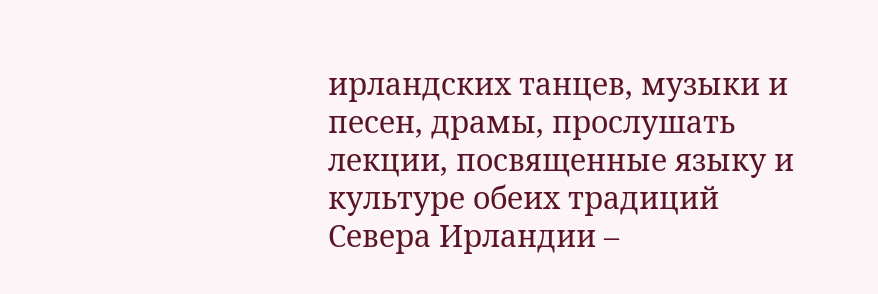ирландских танцев, музыки и песен, драмы, прослушать лекции, посвященные языку и культуре обеих традиций Севера Ирландии –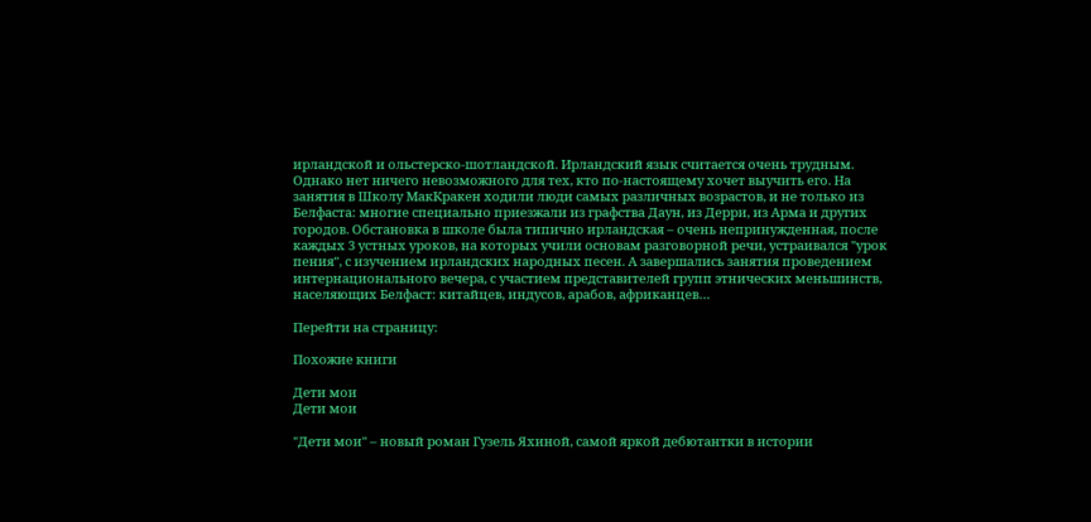ирландской и ольстерско-шотландской. Ирландский язык считается очень трудным. Однако нет ничего невозможного для тех, кто по-настоящему хочет выучить его. На занятия в Школу МакКракен ходили люди самых различных возрастов, и не только из Белфаста: многие специально приезжали из графства Даун, из Дерри, из Арма и других городов. Обстановка в школе была типично ирландская – очень непринужденная, после каждых 3 устных уроков, на которых учили основам разговорной речи, устраивался "урок пения", с изучением ирландских народных песен. А завершались занятия проведением интернационального вечера, с участием представителей групп этнических меньшинств, населяющих Белфаст: китайцев, индусов, арабов, африканцев…

Перейти на страницу:

Похожие книги

Дети мои
Дети мои

"Дети мои" – новый роман Гузель Яхиной, самой яркой дебютантки в истории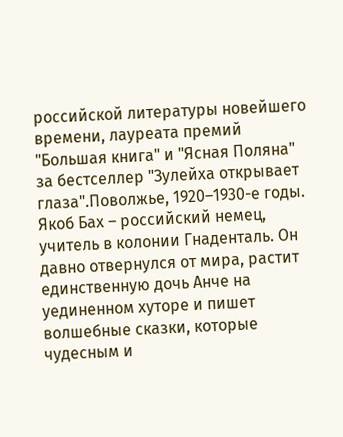российской литературы новейшего времени, лауреата премий "Большая книга" и "Ясная Поляна" за бестселлер "Зулейха открывает глаза".Поволжье, 1920–1930-е годы. Якоб Бах – российский немец, учитель в колонии Гнаденталь. Он давно отвернулся от мира, растит единственную дочь Анче на уединенном хуторе и пишет волшебные сказки, которые чудесным и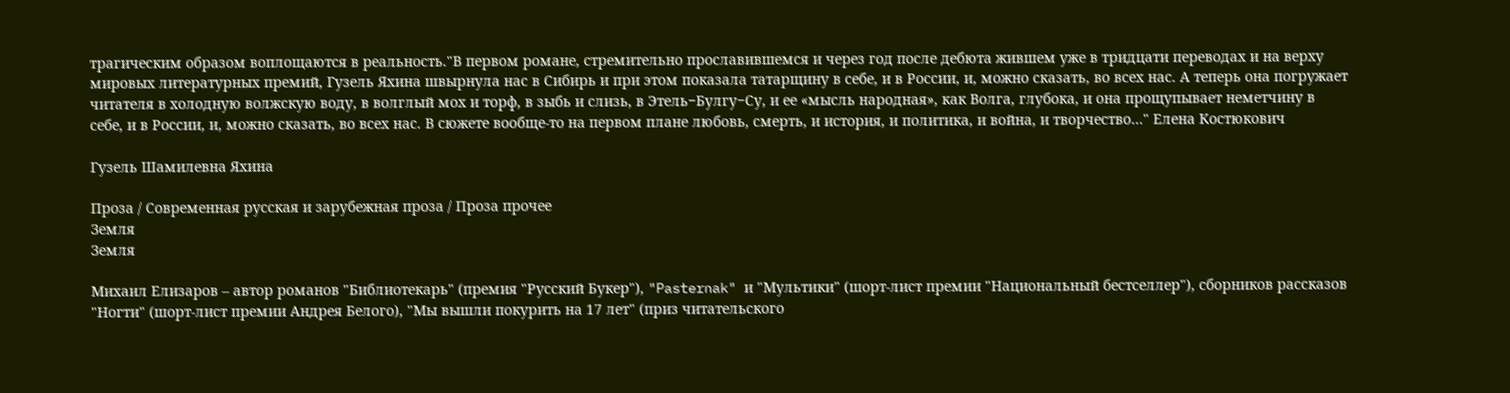трагическим образом воплощаются в реальность."В первом романе, стремительно прославившемся и через год после дебюта жившем уже в тридцати переводах и на верху мировых литературных премий, Гузель Яхина швырнула нас в Сибирь и при этом показала татарщину в себе, и в России, и, можно сказать, во всех нас. А теперь она погружает читателя в холодную волжскую воду, в волглый мох и торф, в зыбь и слизь, в Этель−Булгу−Су, и ее «мысль народная», как Волга, глубока, и она прощупывает неметчину в себе, и в России, и, можно сказать, во всех нас. В сюжете вообще-то на первом плане любовь, смерть, и история, и политика, и война, и творчество…" Елена Костюкович

Гузель Шамилевна Яхина

Проза / Современная русская и зарубежная проза / Проза прочее
Земля
Земля

Михаил Елизаров – автор романов "Библиотекарь" (премия "Русский Букер"), "Pasternak" и "Мультики" (шорт-лист премии "Национальный бестселлер"), сборников рассказов "Ногти" (шорт-лист премии Андрея Белого), "Мы вышли покурить на 17 лет" (приз читательского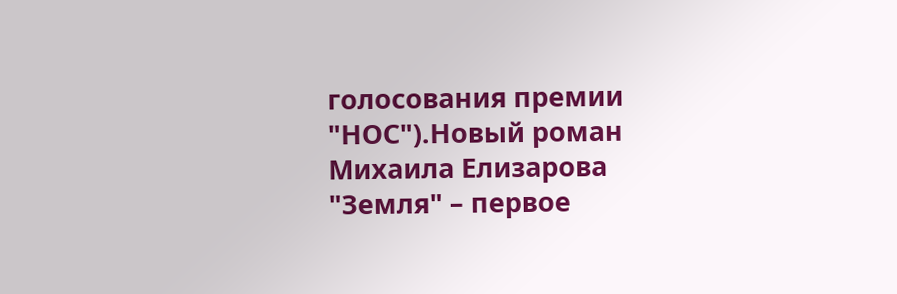голосования премии "НОС").Новый роман Михаила Елизарова "Земля" – первое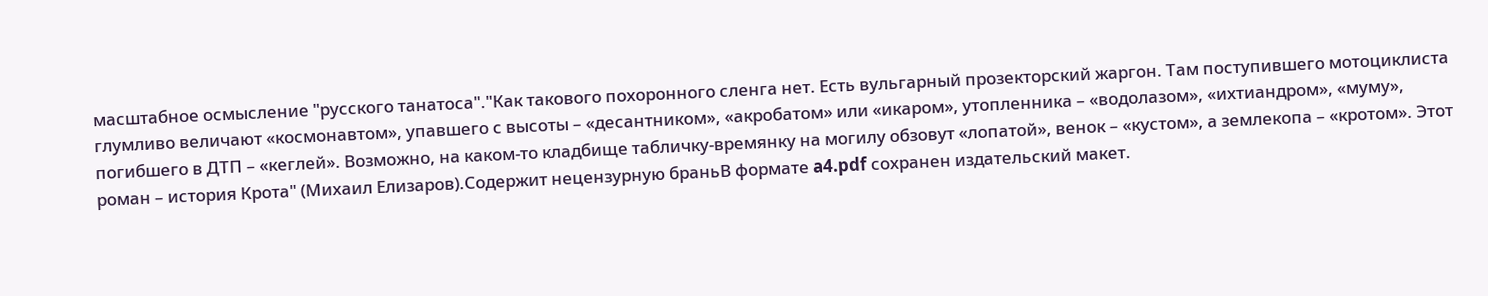масштабное осмысление "русского танатоса"."Как такового похоронного сленга нет. Есть вульгарный прозекторский жаргон. Там поступившего мотоциклиста глумливо величают «космонавтом», упавшего с высоты – «десантником», «акробатом» или «икаром», утопленника – «водолазом», «ихтиандром», «муму», погибшего в ДТП – «кеглей». Возможно, на каком-то кладбище табличку-времянку на могилу обзовут «лопатой», венок – «кустом», а землекопа – «кротом». Этот роман – история Крота" (Михаил Елизаров).Содержит нецензурную браньВ формате a4.pdf сохранен издательский макет.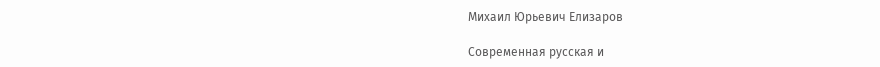Михаил Юрьевич Елизаров

Современная русская и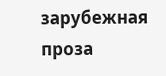зарубежная проза